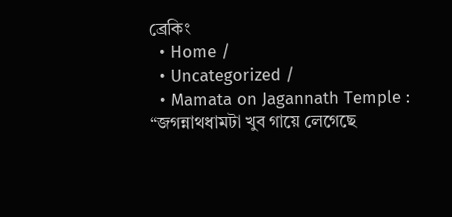ব্রেকিং
  • Home /
  • Uncategorized /
  • Mamata on Jagannath Temple : “জগন্নাথধামটা খুব গায়ে লেগেছে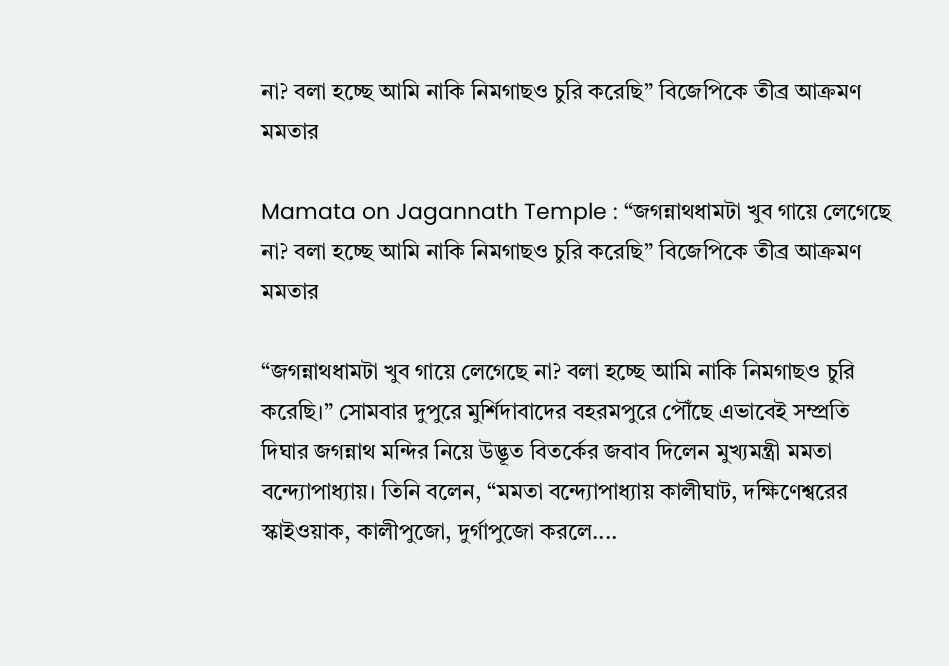না? বলা হচ্ছে আমি নাকি নিমগাছও চুরি করেছি” বিজেপিকে তীব্র আক্রমণ মমতার

Mamata on Jagannath Temple : “জগন্নাথধামটা খুব গায়ে লেগেছে না? বলা হচ্ছে আমি নাকি নিমগাছও চুরি করেছি” বিজেপিকে তীব্র আক্রমণ মমতার

“জগন্নাথধামটা খুব গায়ে লেগেছে না? বলা হচ্ছে আমি নাকি নিমগাছও চুরি করেছি।” সোমবার দুপুরে মুর্শিদাবাদের বহরমপুরে পৌঁছে এভাবেই সম্প্রতি দিঘার জগন্নাথ মন্দির নিয়ে উদ্ভূত বিতর্কের জবাব দিলেন মুখ্যমন্ত্রী মমতা বন্দ্যোপাধ্যায়। তিনি বলেন, “মমতা বন্দ্যোপাধ্যায় কালীঘাট, দক্ষিণেশ্বরের স্কাইওয়াক, কালীপুজো, দুর্গাপুজো করলে....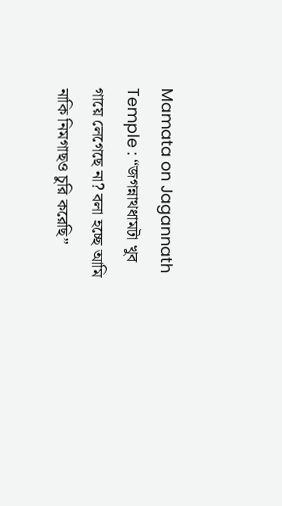Mamata on Jagannath Temple : “জগন্নাথধামটা খুব গায়ে লেগেছে না? বলা হচ্ছে আমি নাকি নিমগাছও চুরি করেছি”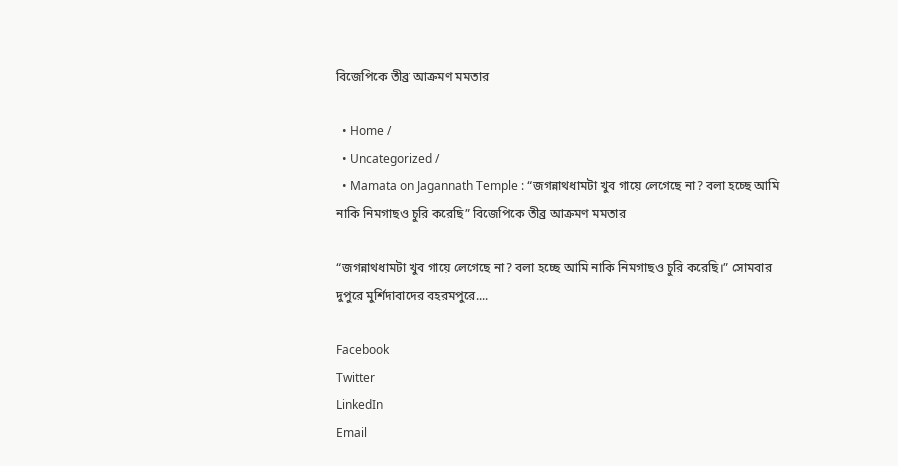বিজেপিকে তীব্র আক্রমণ মমতার

  • Home /
  • Uncategorized /
  • Mamata on Jagannath Temple : “জগন্নাথধামটা খুব গায়ে লেগেছে না? বলা হচ্ছে আমি নাকি নিমগাছও চুরি করেছি” বিজেপিকে তীব্র আক্রমণ মমতার

“জগন্নাথধামটা খুব গায়ে লেগেছে না? বলা হচ্ছে আমি নাকি নিমগাছও চুরি করেছি।” সোমবার দুপুরে মুর্শিদাবাদের বহরমপুরে....

Facebook
Twitter
LinkedIn
Email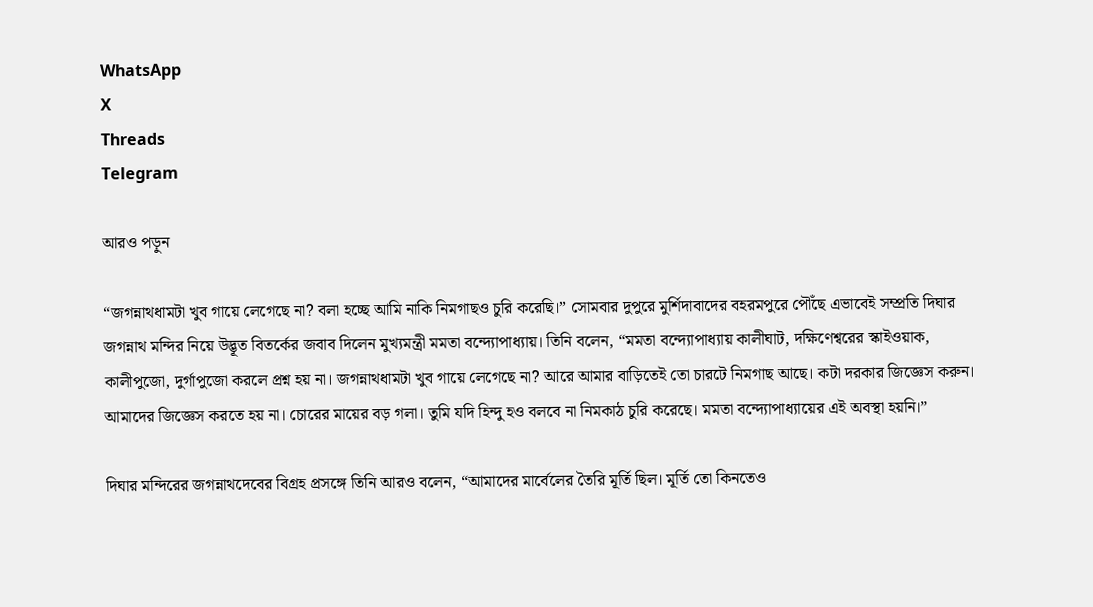WhatsApp
X
Threads
Telegram

আরও পড়ুন

“জগন্নাথধামটা খুব গায়ে লেগেছে না? বলা হচ্ছে আমি নাকি নিমগাছও চুরি করেছি।” সোমবার দুপুরে মুর্শিদাবাদের বহরমপুরে পৌঁছে এভাবেই সম্প্রতি দিঘার জগন্নাথ মন্দির নিয়ে উদ্ভূত বিতর্কের জবাব দিলেন মুখ্যমন্ত্রী মমতা বন্দ্যোপাধ্যায়। তিনি বলেন, “মমতা বন্দ্যোপাধ্যায় কালীঘাট, দক্ষিণেশ্বরের স্কাইওয়াক, কালীপুজো, দুর্গাপুজো করলে প্রশ্ন হয় না। জগন্নাথধামটা খুব গায়ে লেগেছে না? আরে আমার বাড়িতেই তো চারটে নিমগাছ আছে। কটা দরকার জিজ্ঞেস করুন। আমাদের জিজ্ঞেস করতে হয় না। চোরের মায়ের বড় গলা। তুমি যদি হিন্দু হও বলবে না নিমকাঠ চুরি করেছে। মমতা বন্দ্যোপাধ্যায়ের এই অবস্থা হয়নি।”

দিঘার মন্দিরের জগন্নাথদেবের বিগ্রহ প্রসঙ্গে তিনি আরও বলেন, “আমাদের মার্বেলের তৈরি মূর্তি ছিল। মূর্তি তো কিনতেও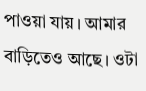পাওয়া যায়। আমার বাড়িতেও আছে। ওটা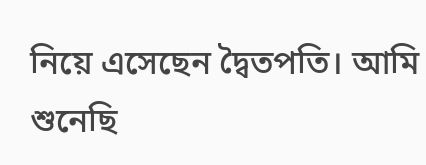নিয়ে এসেছেন দ্বৈতপতি। আমি শুনেছি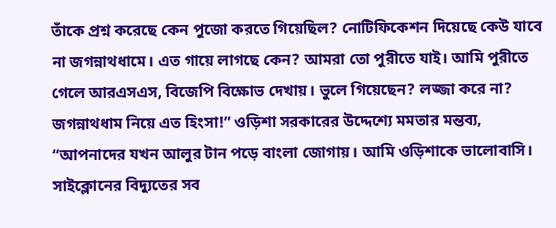তাঁকে প্রশ্ন করেছে কেন পুজো করতে গিয়েছিল? নোটিফিকেশন দিয়েছে কেউ যাবে না জগন্নাথধামে। এত গায়ে লাগছে কেন? আমরা তো পুরীতে যাই। আমি পুরীতে গেলে আরএসএস, বিজেপি বিক্ষোভ দেখায়। ভুলে গিয়েছেন? লজ্জা করে না? জগন্নাথধাম নিয়ে এত হিংসা!” ওড়িশা সরকারের উদ্দেশ্যে মমতার মন্তব্য, “আপনাদের যখন আলুর টান পড়ে বাংলা জোগায়। আমি ওড়িশাকে ভালোবাসি। সাইক্লোনের বিদ্যুতের সব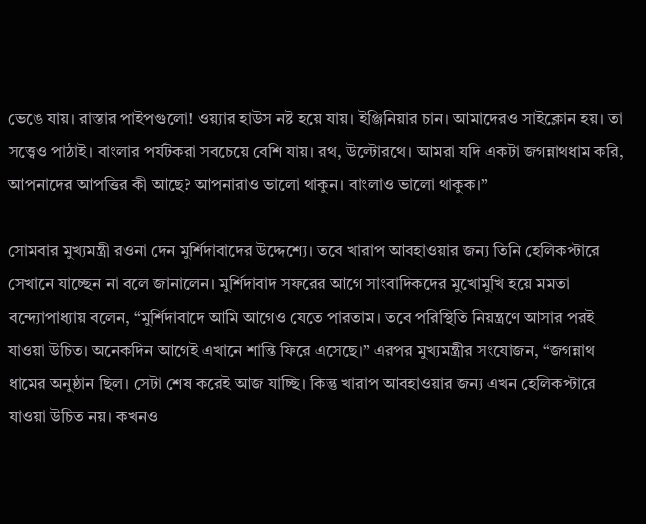ভেঙে যায়। রাস্তার পাইপগুলো! ওয়্যার হাউস নষ্ট হয়ে যায়। ইঞ্জিনিয়ার চান। আমাদেরও সাইক্লোন হয়। তা সত্ত্বেও পাঠাই। বাংলার পর্যটকরা সবচেয়ে বেশি যায়। রথ, উল্টোরথে। আমরা যদি একটা জগন্নাথধাম করি, আপনাদের আপত্তির কী আছে? আপনারাও ভালো থাকুন। বাংলাও ভালো থাকুক।”

সোমবার মুখ্যমন্ত্রী রওনা দেন মুর্শিদাবাদের উদ্দেশ্যে। তবে খারাপ আবহাওয়ার জন্য তিনি হেলিকপ্টারে সেখানে যাচ্ছেন না বলে জানালেন। মুর্শিদাবাদ সফরের আগে সাংবাদিকদের মুখোমুখি হয়ে মমতা বন্দ্যোপাধ্যায় বলেন, “মুর্শিদাবাদে আমি আগেও যেতে পারতাম। তবে পরিস্থিতি নিয়ন্ত্রণে আসার পরই যাওয়া উচিত। অনেকদিন আগেই এখানে শান্তি ফিরে এসেছে।” এরপর মুখ্যমন্ত্রীর সংযোজন, “জগন্নাথ ধামের অনুষ্ঠান ছিল। সেটা শেষ করেই আজ যাচ্ছি। কিন্তু খারাপ আবহাওয়ার জন্য এখন হেলিকপ্টারে যাওয়া উচিত নয়। কখনও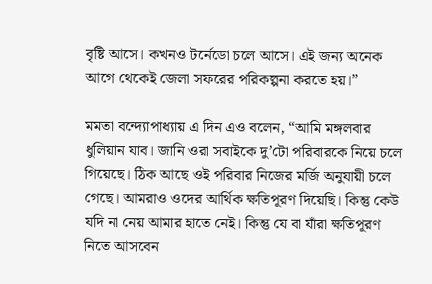বৃষ্টি আসে। কখনও টর্নেডো চলে আসে। এই জন্য অনেক আগে থেকেই জেলা সফরের পরিকল্পনা করতে হয়।”

মমতা বন্দ্যোপাধ্যায় এ দিন এও বলেন, “আমি মঙ্গলবার ধুলিয়ান যাব। জানি ওরা সবাইকে দু’টো পরিবারকে নিয়ে চলে গিয়েছে। ঠিক আছে ওই পরিবার নিজের মর্জি অনুযায়ী চলে গেছে। আমরাও ওদের আর্থিক ক্ষতিপূরণ দিয়েছি। কিন্তু কেউ যদি না নেয় আমার হাতে নেই। কিন্তু যে বা যাঁরা ক্ষতিপূরণ নিতে আসবেন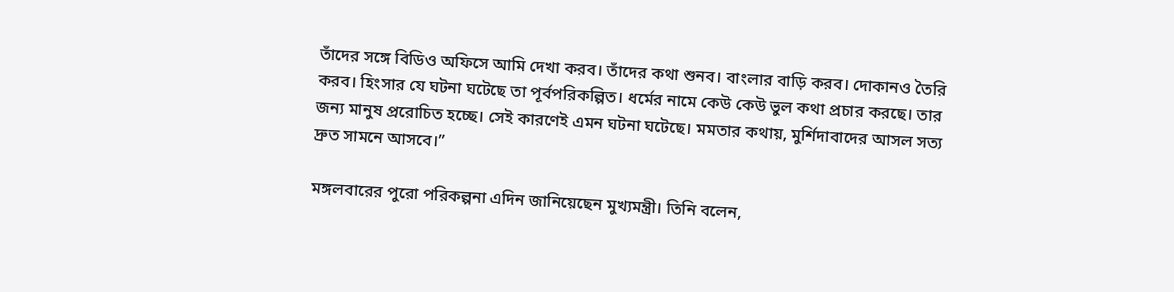তাঁদের সঙ্গে বিডিও অফিসে আমি দেখা করব। তাঁদের কথা শুনব। বাংলার বাড়ি করব। দোকানও তৈরি করব। হিংসার যে ঘটনা ঘটেছে তা পূর্বপরিকল্পিত। ধর্মের নামে কেউ কেউ ভুল কথা প্রচার করছে। তার জন্য মানুষ প্ররোচিত হচ্ছে। সেই কারণেই এমন ঘটনা ঘটেছে। মমতার কথায়, মুর্শিদাবাদের আসল সত্য দ্রুত সামনে আসবে।”

মঙ্গলবারের পুরো পরিকল্পনা এদিন জানিয়েছেন মুখ্যমন্ত্রী। তিনি বলেন,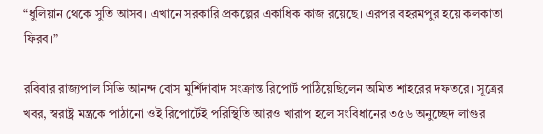“ধুলিয়ান থেকে সুতি আসব। এখানে সরকারি প্রকল্পের একাধিক কাজ রয়েছে। এরপর বহরমপুর হয়ে কলকাতা ফিরব।”

রবিবার রাজ্যপাল সিভি আনন্দ বোস মুর্শিদাবাদ সংক্রান্ত রিপোর্ট পাঠিয়েছিলেন অমিত শাহরের দফতরে। সূত্রের খবর, স্বরাষ্ট্র মন্ত্রকে পাঠানো ওই রিপোর্টেই পরিস্থিতি আরও খারাপ হলে সংবিধানের ৩৫৬ অনুচ্ছেদ লাগুর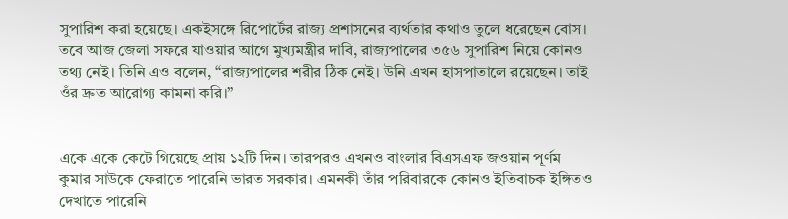সুপারিশ করা হয়েছে। একইসঙ্গে রিপোর্টের রাজ্য প্রশাসনের ব্যর্থতার কথাও তুলে ধরেছেন বোস। তবে আজ জেলা সফরে যাওয়ার আগে মুখ্যমন্ত্রীর দাবি, রাজ্যপালের ৩৫৬ সুপারিশ নিয়ে কোনও তথ্য নেই। তিনি এও বলেন, “রাজ্যপালের শরীর ঠিক নেই। উনি এখন হাসপাতালে রয়েছেন। তাই ওঁর দ্রুত আরোগ্য কামনা করি।”


একে একে কেটে গিয়েছে প্রায় ১২টি দিন। তারপরও এখনও বাংলার বিএসএফ জওয়ান পূর্ণম কুমার সাউকে ফেরাতে পারেনি ভারত সরকার। এমনকী তাঁর পরিবারকে কোনও ইতিবাচক ইঙ্গিতও দেখাতে পারেনি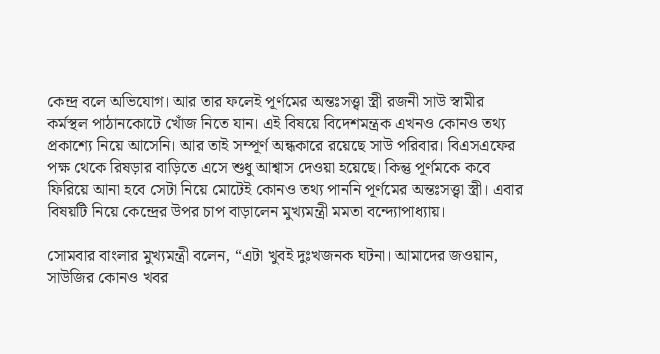কেন্দ্র বলে অভিযোগ। আর তার ফলেই পূর্ণমের অন্তঃসত্ত্বা স্ত্রী রজনী সাউ স্বামীর কর্মস্থল পাঠানকোটে খোঁজ নিতে যান। এই বিষয়ে বিদেশমন্ত্রক এখনও কোনও তথ্য প্রকাশ্যে নিয়ে আসেনি। আর তাই সম্পূর্ণ অন্ধকারে রয়েছে সাউ পরিবার। বিএসএফের পক্ষ থেকে রিষড়ার বাড়িতে এসে শুধু আশ্বাস দেওয়া হয়েছে। কিন্তু পূর্ণমকে কবে ফিরিয়ে আনা হবে সেটা নিয়ে মোটেই কোনও তথ্য পাননি পূর্ণমের অন্তঃসত্ত্বা স্ত্রী। এবার বিষয়টি নিয়ে কেন্দ্রের উপর চাপ বাড়ালেন মুখ্যমন্ত্রী মমতা বন্দ্যোপাধ্যায়।

সোমবার বাংলার মুখ্যমন্ত্রী বলেন, “এটা খুবই দুঃখজনক ঘটনা। আমাদের জওয়ান, সাউজির কোনও খবর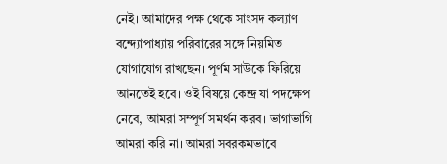নেই। আমাদের পক্ষ থেকে সাংসদ কল্যাণ বন্দ্যোপাধ্যায় পরিবারের সঙ্গে নিয়মিত যোগাযোগ রাখছেন। পূর্ণম সাউকে ফিরিয়ে আনতেই হবে। ওই বিষয়ে কেন্দ্র যা পদক্ষেপ নেবে, আমরা সম্পূর্ণ সমর্থন করব। ভাগাভাগি আমরা করি না। আমরা সবরকমভাবে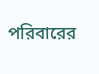পরিবারের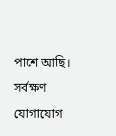পাশে আছি। সর্বক্ষণ যোগাযোগ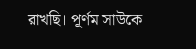রাখছি। পূর্ণম সাউকে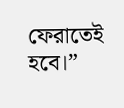ফেরাতেই হবে।”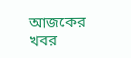আজকের খবর